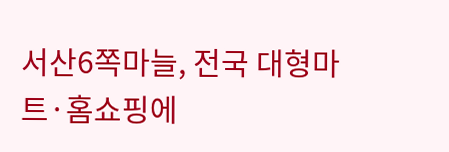서산6쪽마늘, 전국 대형마트·홈쇼핑에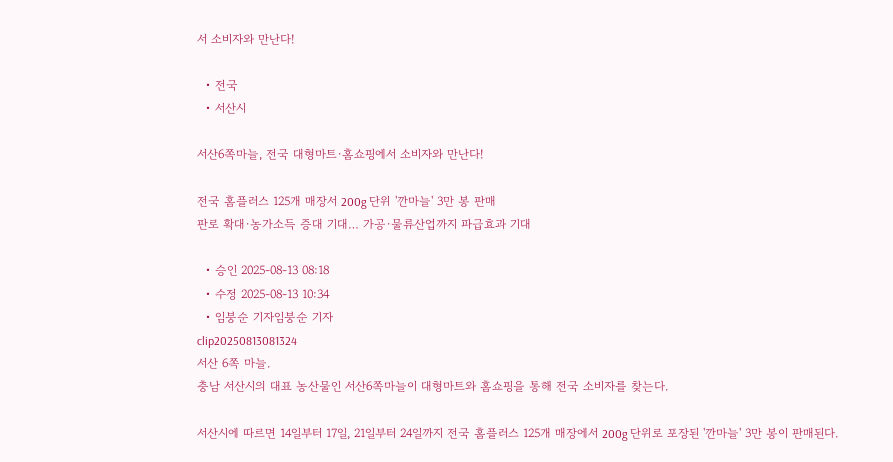서 소비자와 만난다!

  • 전국
  • 서산시

서산6쪽마늘, 전국 대형마트·홈쇼핑에서 소비자와 만난다!

전국 홈플러스 125개 매장서 200g 단위 '깐마늘' 3만 봉 판매
판로 확대·농가소득 증대 기대… 가공·물류산업까지 파급효과 기대

  • 승인 2025-08-13 08:18
  • 수정 2025-08-13 10:34
  • 임붕순 기자임붕순 기자
clip20250813081324
서산 6쪽 마늘.
충남 서산시의 대표 농산물인 서산6쪽마늘이 대형마트와 홈쇼핑을 통해 전국 소비자를 찾는다.

서산시에 따르면 14일부터 17일, 21일부터 24일까지 전국 홈플러스 125개 매장에서 200g 단위로 포장된 '깐마늘' 3만 봉이 판매된다.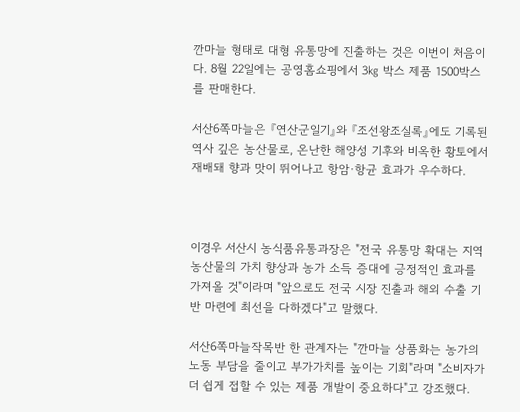깐마늘 형태로 대형 유통망에 진출하는 것은 이번이 처음이다. 8월 22일에는 공영홈쇼핑에서 3㎏ 박스 제품 1500박스를 판매한다.

서산6쪽마늘은 『연산군일기』와 『조선왕조실록』에도 기록된 역사 깊은 농산물로, 온난한 해양성 기후와 비옥한 황토에서 재배돼 향과 맛이 뛰어나고 항암·항균 효과가 우수하다.



이경우 서산시 농식품유통과장은 "전국 유통망 확대는 지역 농산물의 가치 향상과 농가 소득 증대에 긍정적인 효과를 가져올 것"이라며 "앞으로도 전국 시장 진출과 해외 수출 기반 마련에 최선을 다하겠다"고 말했다.

서산6쪽마늘작목반 한 관계자는 "깐마늘 상품화는 농가의 노동 부담을 줄이고 부가가치를 높이는 기회"라며 "소비자가 더 쉽게 접할 수 있는 제품 개발이 중요하다"고 강조했다.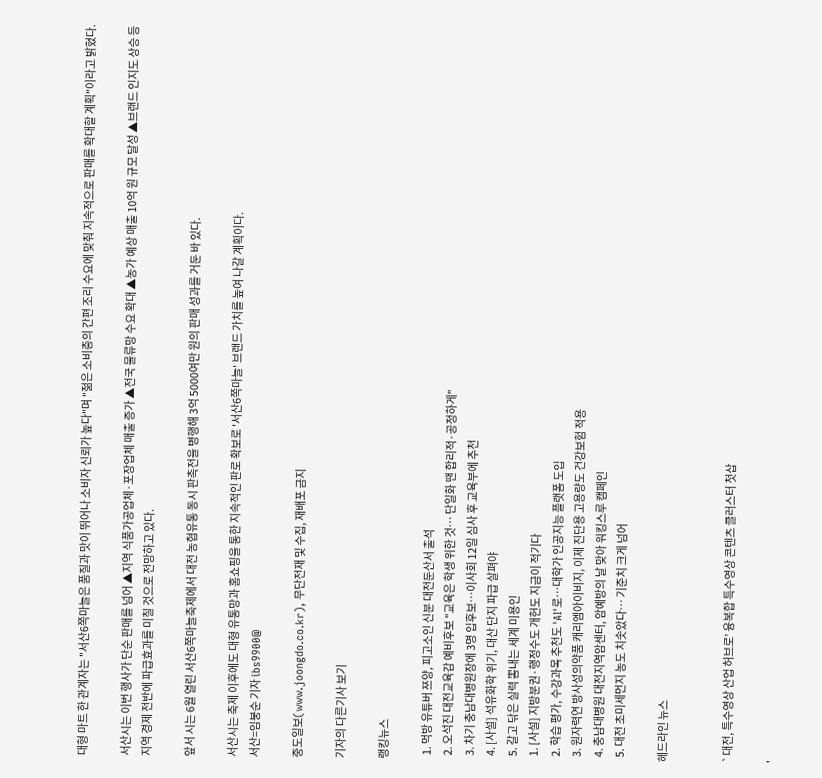대형 마트 한 관계자는 "서산6쪽마늘은 품질과 맛이 뛰어나 소비자 신뢰가 높다"며 "젊은 소비층의 간편 조리 수요에 맞춰 지속적으로 판매를 확대할 계획"이라고 밝혔다.

서산시는 이번 행사가 단순 판매를 넘어 ▲지역 식품가공업체·포장업체 매출 증가 ▲전국 물류망 수요 확대 ▲농가 예상 매출 10억 원 규모 달성 ▲브랜드 인지도 상승 등 지역 경제 전반에 파급효과를 미칠 것으로 전망하고 있다.

앞서 시는 6월 열린 서산6쪽마늘축제에서 대전 농협유통 동시 판촉전을 병행해 3억 5000여만 원의 판매 성과를 거둔 바 있다.

서산시는 축제 이후에도 대형 유통망과 홈쇼핑을 통한 지속적인 판로 확보로 '서산6쪽마늘' 브랜드 가치를 높여 나갈 계획이다.
서산=임붕순 기자 ibs9900@

중도일보(www.joongdo.co.kr), 무단전재 및 수집, 재배포 금지

기자의 다른기사 보기

랭킹뉴스

  1. 먹방 유튜버 쯔양, 피고소인 신분 대전둔산서 출석
  2. 오석진 대전교육감 예비후보 "교육은 학생 위한 것… 단일화 땐 합리적·공정하게"
  3. 차기 충남대병원장에 3명 입후보…이사회 12일 심사 후 교육부에 추천
  4. [사설] 석유화학 위기, 대산 단지 파급 살펴야
  5. 갈고 닦은 실력 뽐내는 세계 미용인
  1. [사설] 지방분권·행정수도 개헌도 지금이 적기다
  2. 학습 평가, 수강과목 추천도 'AI'로…대학가 인공지능 플랫폼 도입
  3. 원자력연 방사성의약품 캐리엠아이비지, 이제 진단용 고용량도 건강보험 적용
  4. 충남대병원 대전지역암센터, 암예방의 날 맞아 워킹스루 캠페인
  5. 대전 초미세먼지 농도 치솟았다… 기준치 크게 넘어

헤드라인 뉴스


`대전, 특수영상 산업 허브로’ 융복합 특수영상 콘텐츠 클러스터 첫삽

'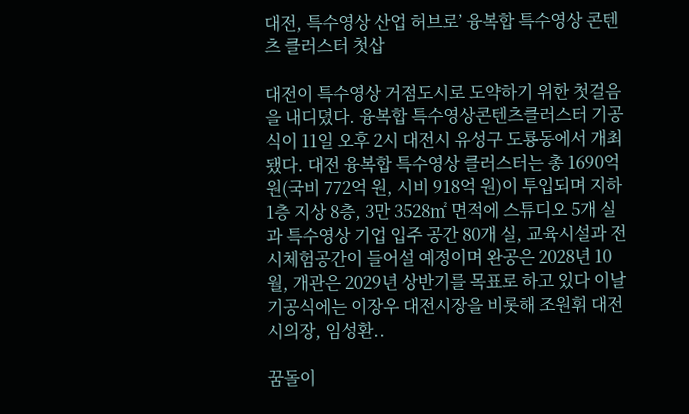대전, 특수영상 산업 허브로’ 융복합 특수영상 콘텐츠 클러스터 첫삽

대전이 특수영상 거점도시로 도약하기 위한 첫걸음을 내디뎠다. 융복합 특수영상콘텐츠클러스터 기공식이 11일 오후 2시 대전시 유성구 도룡동에서 개최됐다. 대전 융복합 특수영상 클러스터는 총 1690억 원(국비 772억 원, 시비 918억 원)이 투입되며 지하 1층 지상 8층, 3만 3528㎡ 면적에 스튜디오 5개 실과 특수영상 기업 입주 공간 80개 실, 교육시설과 전시체험공간이 들어설 예정이며 완공은 2028년 10월, 개관은 2029년 상반기를 목표로 하고 있다 이날 기공식에는 이장우 대전시장을 비롯해 조원휘 대전시의장, 임성환..

꿈돌이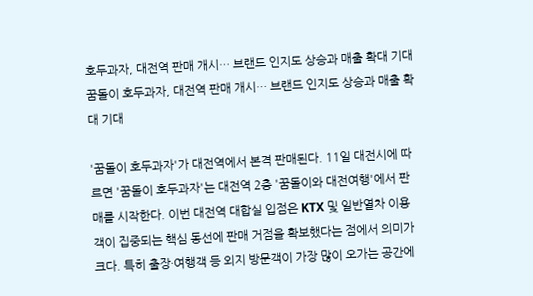호두과자, 대전역 판매 개시… 브랜드 인지도 상승과 매출 확대 기대
꿈돌이 호두과자, 대전역 판매 개시… 브랜드 인지도 상승과 매출 확대 기대

'꿈돌이 호두과자'가 대전역에서 본격 판매된다. 11일 대전시에 따르면 '꿈돌이 호두과자'는 대전역 2층 '꿈돌이와 대전여행'에서 판매를 시작한다. 이번 대전역 대합실 입점은 KTX 및 일반열차 이용객이 집중되는 핵심 동선에 판매 거점을 확보했다는 점에서 의미가 크다. 특히 출장·여행객 등 외지 방문객이 가장 많이 오가는 공간에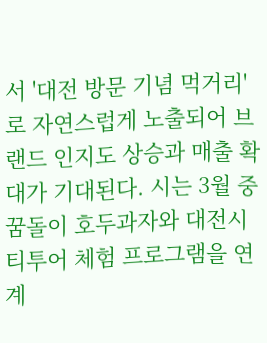서 '대전 방문 기념 먹거리'로 자연스럽게 노출되어 브랜드 인지도 상승과 매출 확대가 기대된다. 시는 3월 중 꿈돌이 호두과자와 대전시티투어 체험 프로그램을 연계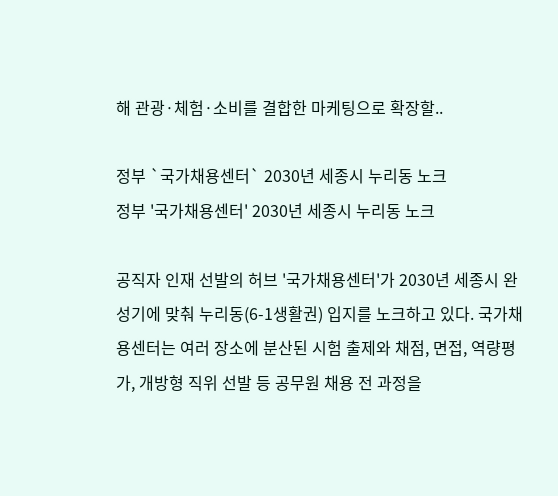해 관광·체험·소비를 결합한 마케팅으로 확장할..

정부 `국가채용센터` 2030년 세종시 누리동 노크
정부 '국가채용센터' 2030년 세종시 누리동 노크

공직자 인재 선발의 허브 '국가채용센터'가 2030년 세종시 완성기에 맞춰 누리동(6-1생활권) 입지를 노크하고 있다. 국가채용센터는 여러 장소에 분산된 시험 출제와 채점, 면접, 역량평가, 개방형 직위 선발 등 공무원 채용 전 과정을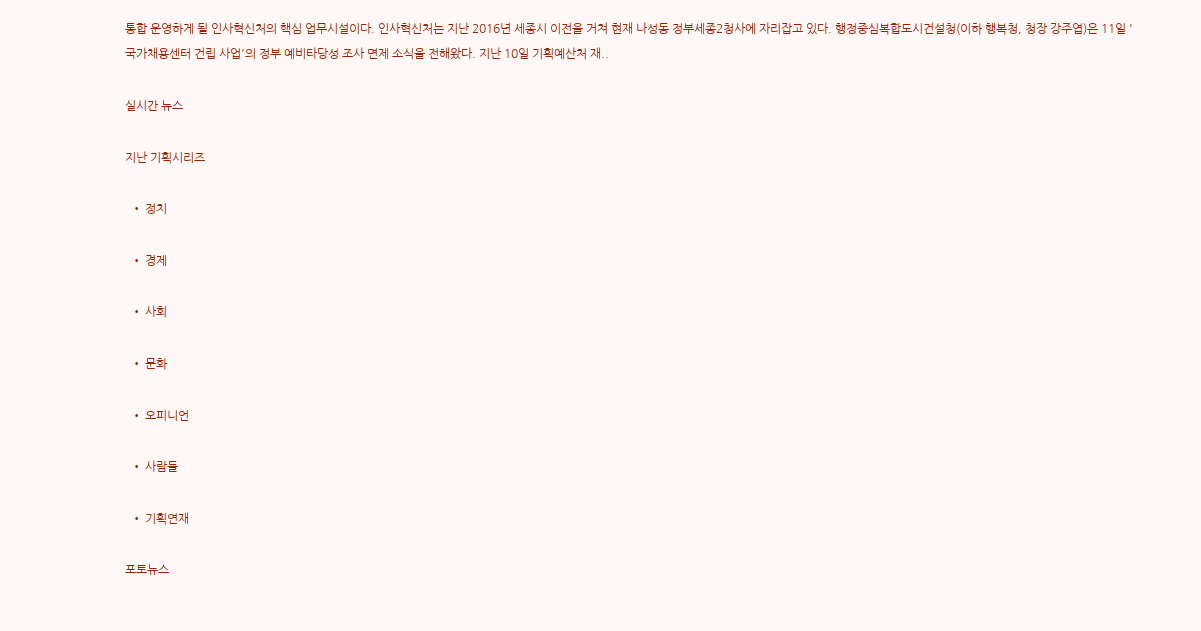통합 운영하게 될 인사혁신처의 핵심 업무시설이다. 인사혁신처는 지난 2016년 세종시 이전을 거쳐 현재 나성동 정부세종2청사에 자리잡고 있다. 행정중심복합도시건설청(이하 행복청, 청장 강주엽)은 11일 '국가채용센터 건립 사업'의 정부 예비타당성 조사 면제 소식을 전해왔다. 지난 10일 기획예산처 재..

실시간 뉴스

지난 기획시리즈

  • 정치

  • 경제

  • 사회

  • 문화

  • 오피니언

  • 사람들

  • 기획연재

포토뉴스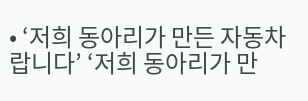• ‘저희 동아리가 만든 자동차랍니다’ ‘저희 동아리가 만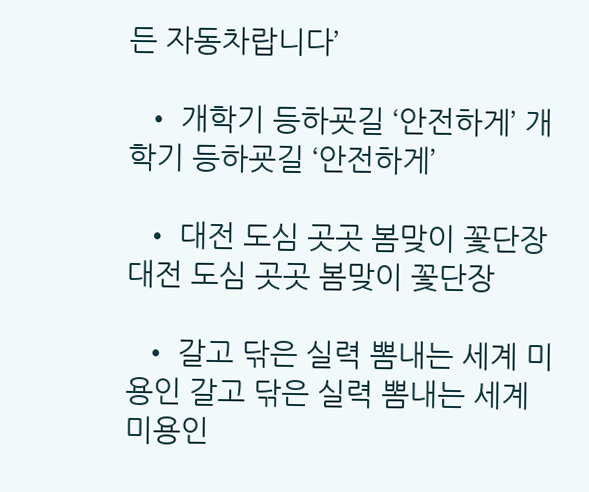든 자동차랍니다’

  • 개학기 등하굣길 ‘안전하게’ 개학기 등하굣길 ‘안전하게’

  • 대전 도심 곳곳 봄맞이 꽃단장 대전 도심 곳곳 봄맞이 꽃단장

  • 갈고 닦은 실력 뽐내는 세계 미용인 갈고 닦은 실력 뽐내는 세계 미용인